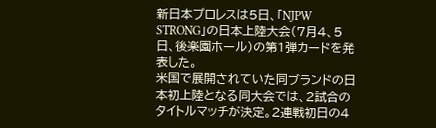新日本プロレスは5日、「NJPW STRONG」の日本上陸大会(7月4、5日、後楽園ホール)の第1弾カードを発表した。
米国で展開されていた同ブランドの日本初上陸となる同大会では、2試合のタイトルマッチが決定。2連戦初日の4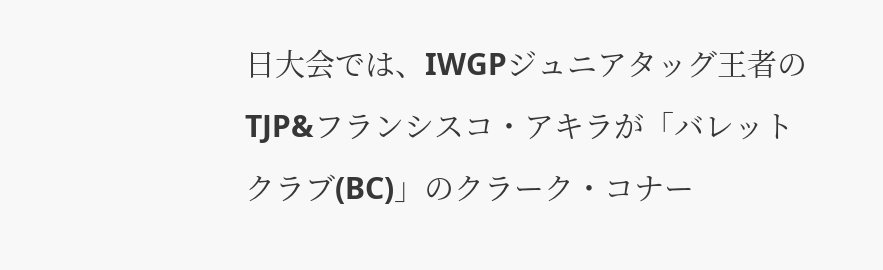日大会では、IWGPジュニアタッグ王者のTJP&フランシスコ・アキラが「バレットクラブ(BC)」のクラーク・コナー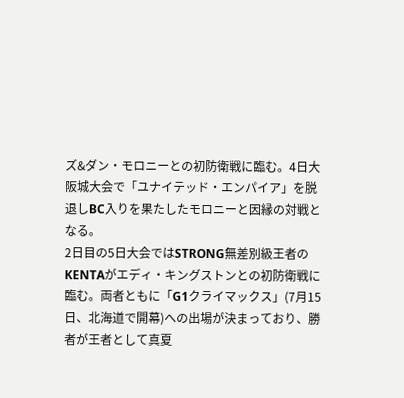ズ&ダン・モロニーとの初防衛戦に臨む。4日大阪城大会で「ユナイテッド・エンパイア」を脱退しBC入りを果たしたモロニーと因縁の対戦となる。
2日目の5日大会ではSTRONG無差別級王者のKENTAがエディ・キングストンとの初防衛戦に臨む。両者ともに「G1クライマックス」(7月15日、北海道で開幕)への出場が決まっており、勝者が王者として真夏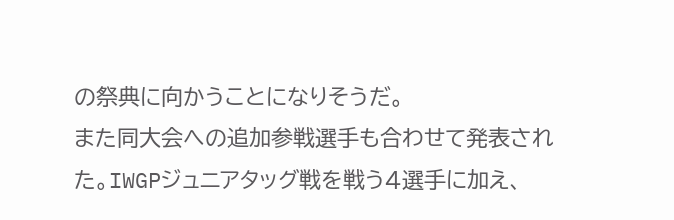の祭典に向かうことになりそうだ。
また同大会への追加参戦選手も合わせて発表された。IWGPジュニアタッグ戦を戦う4選手に加え、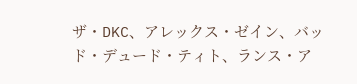ザ・DKC、アレックス・ゼイン、バッド・デュード・ティト、ランス・ア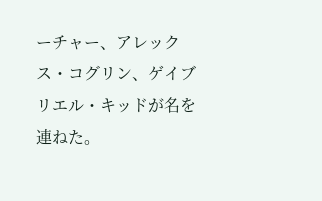ーチャー、アレックス・コグリン、ゲイブリエル・キッドが名を連ねた。